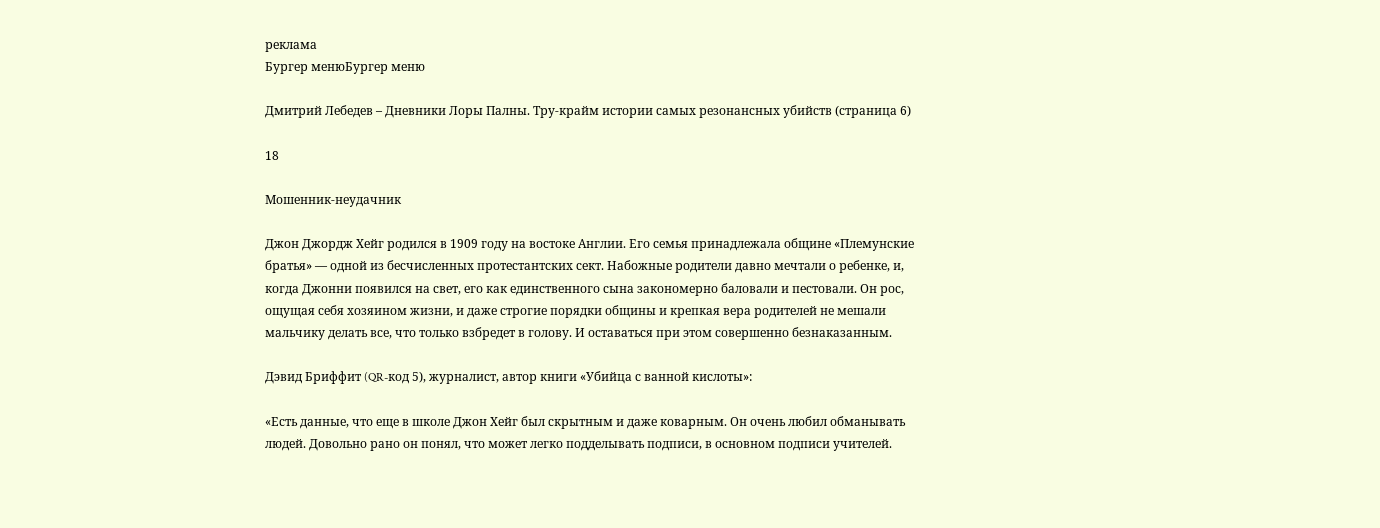реклама
Бургер менюБургер меню

Дмитрий Лебедев – Дневники Лоры Палны. Тру-крайм истории самых резонансных убийств (страница 6)

18

Мошенник-неудачник

Джон Джордж Хейг родился в 1909 году на востоке Англии. Его семья принадлежала общине «Племунские братья» — одной из бесчисленных протестантских сект. Набожные родители давно мечтали о ребенке, и, когда Джонни появился на свет, его как единственного сына закономерно баловали и пестовали. Он рос, ощущая себя хозяином жизни, и даже строгие порядки общины и крепкая вера родителей не мешали мальчику делать все, что только взбредет в голову. И оставаться при этом совершенно безнаказанным.

Дэвид Бриффит (QR-код 5), журналист, автор книги «Убийца с ванной кислоты»:

«Есть данные, что еще в школе Джон Хейг был скрытным и даже коварным. Он очень любил обманывать людей. Довольно рано он понял, что может легко подделывать подписи, в основном подписи учителей.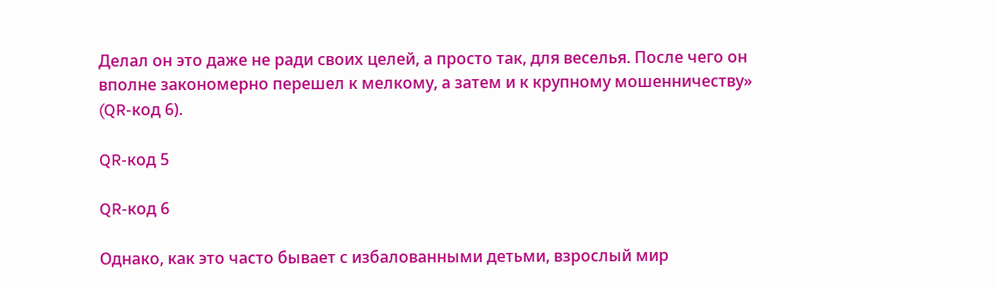Делал он это даже не ради своих целей, а просто так, для веселья. После чего он вполне закономерно перешел к мелкому, а затем и к крупному мошенничеству» (QR-код 6).

QR-код 5

QR-код 6

Однако, как это часто бывает с избалованными детьми, взрослый мир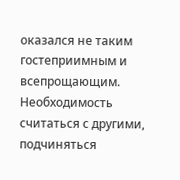оказался не таким гостеприимным и всепрощающим. Необходимость считаться с другими, подчиняться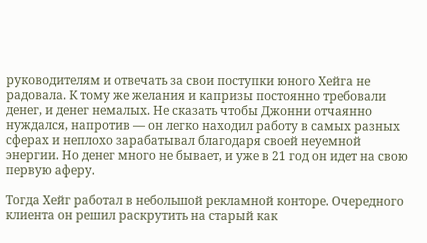руководителям и отвечать за свои поступки юного Хейга не радовала. К тому же желания и капризы постоянно требовали денег, и денег немалых. Не сказать чтобы Джонни отчаянно нуждался, напротив — он легко находил работу в самых разных сферах и неплохо зарабатывал благодаря своей неуемной энергии. Но денег много не бывает, и уже в 21 год он идет на свою первую аферу.

Тогда Хейг работал в небольшой рекламной конторе. Очередного клиента он решил раскрутить на старый как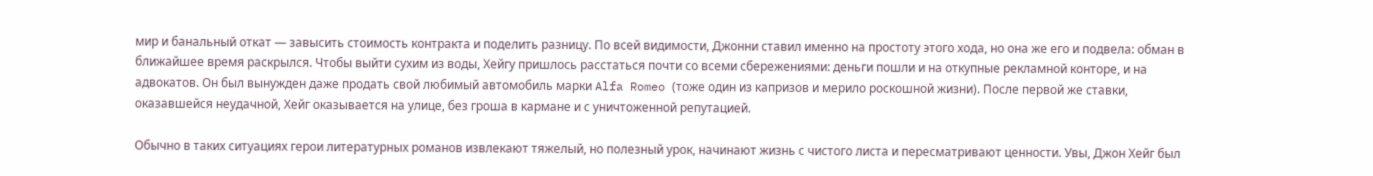мир и банальный откат — завысить стоимость контракта и поделить разницу. По всей видимости, Джонни ставил именно на простоту этого хода, но она же его и подвела: обман в ближайшее время раскрылся. Чтобы выйти сухим из воды, Хейгу пришлось расстаться почти со всеми сбережениями: деньги пошли и на откупные рекламной конторе, и на адвокатов. Он был вынужден даже продать свой любимый автомобиль марки Alfa Romeo (тоже один из капризов и мерило роскошной жизни). После первой же ставки, оказавшейся неудачной, Хейг оказывается на улице, без гроша в кармане и с уничтоженной репутацией.

Обычно в таких ситуациях герои литературных романов извлекают тяжелый, но полезный урок, начинают жизнь с чистого листа и пересматривают ценности. Увы, Джон Хейг был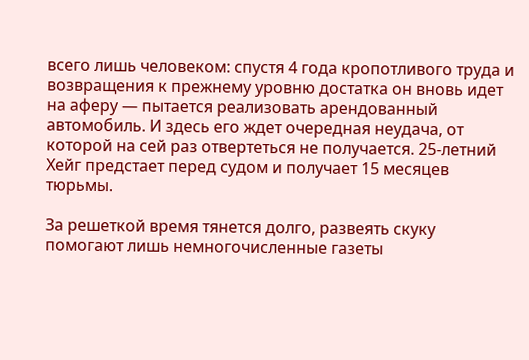всего лишь человеком: спустя 4 года кропотливого труда и возвращения к прежнему уровню достатка он вновь идет на аферу — пытается реализовать арендованный автомобиль. И здесь его ждет очередная неудача, от которой на сей раз отвертеться не получается. 25-летний Хейг предстает перед судом и получает 15 месяцев тюрьмы.

За решеткой время тянется долго, развеять скуку помогают лишь немногочисленные газеты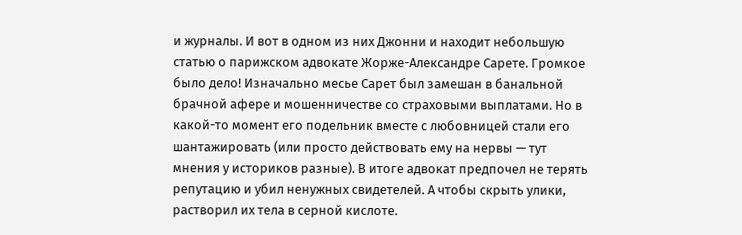и журналы. И вот в одном из них Джонни и находит небольшую статью о парижском адвокате Жорже-Александре Сарете. Громкое было дело! Изначально месье Сарет был замешан в банальной брачной афере и мошенничестве со страховыми выплатами. Но в какой-то момент его подельник вместе с любовницей стали его шантажировать (или просто действовать ему на нервы — тут мнения у историков разные). В итоге адвокат предпочел не терять репутацию и убил ненужных свидетелей. А чтобы скрыть улики, растворил их тела в серной кислоте.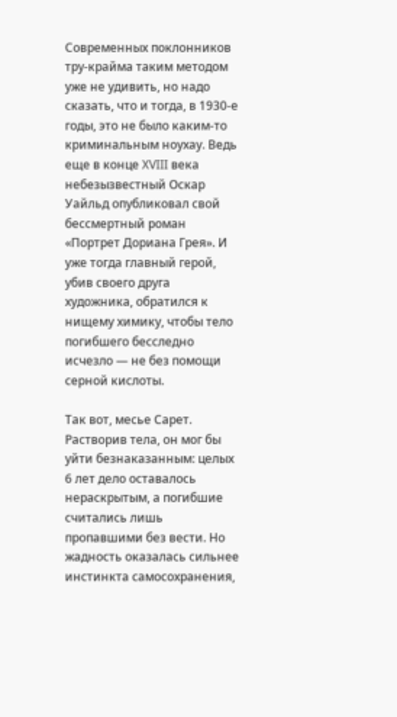Современных поклонников тру-крайма таким методом уже не удивить, но надо сказать, что и тогда, в 1930-е годы, это не было каким-то криминальным ноухау. Ведь еще в конце XVIII века небезызвестный Оскар Уайльд опубликовал свой бессмертный роман «Портрет Дориана Грея». И уже тогда главный герой, убив своего друга художника, обратился к нищему химику, чтобы тело погибшего бесследно исчезло — не без помощи серной кислоты.

Так вот, месье Сарет. Растворив тела, он мог бы уйти безнаказанным: целых 6 лет дело оставалось нераскрытым, а погибшие считались лишь пропавшими без вести. Но жадность оказалась сильнее инстинкта самосохранения,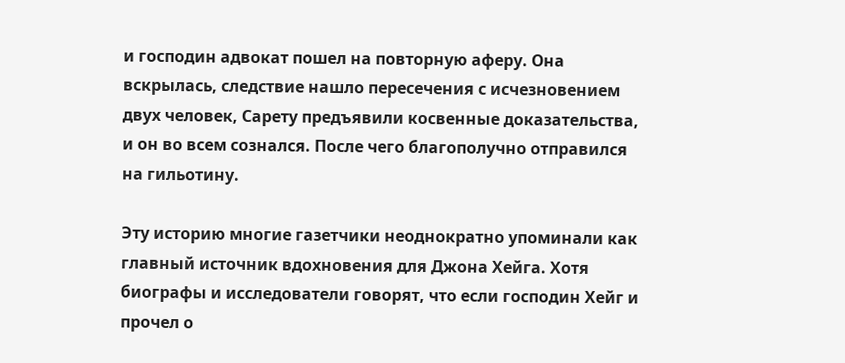и господин адвокат пошел на повторную аферу. Она вскрылась, следствие нашло пересечения с исчезновением двух человек, Сарету предъявили косвенные доказательства, и он во всем сознался. После чего благополучно отправился на гильотину.

Эту историю многие газетчики неоднократно упоминали как главный источник вдохновения для Джона Хейга. Хотя биографы и исследователи говорят, что если господин Хейг и прочел о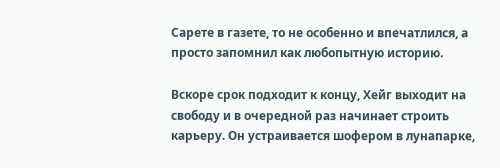Сарете в газете, то не особенно и впечатлился, а просто запомнил как любопытную историю.

Вскоре срок подходит к концу, Хейг выходит на свободу и в очередной раз начинает строить карьеру. Он устраивается шофером в лунапарке,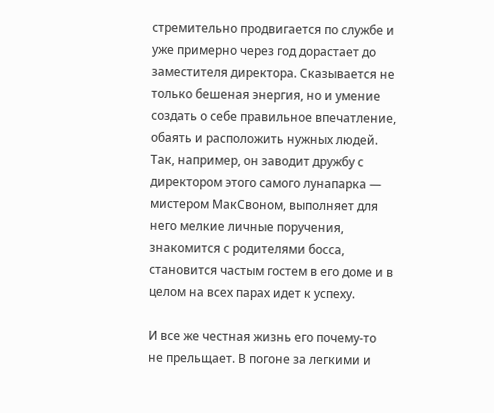стремительно продвигается по службе и уже примерно через год дорастает до заместителя директора. Сказывается не только бешеная энергия, но и умение создать о себе правильное впечатление, обаять и расположить нужных людей. Так, например, он заводит дружбу с директором этого самого лунапарка — мистером МакСвоном, выполняет для него мелкие личные поручения, знакомится с родителями босса, становится частым гостем в его доме и в целом на всех парах идет к успеху.

И все же честная жизнь его почему-то не прельщает. В погоне за легкими и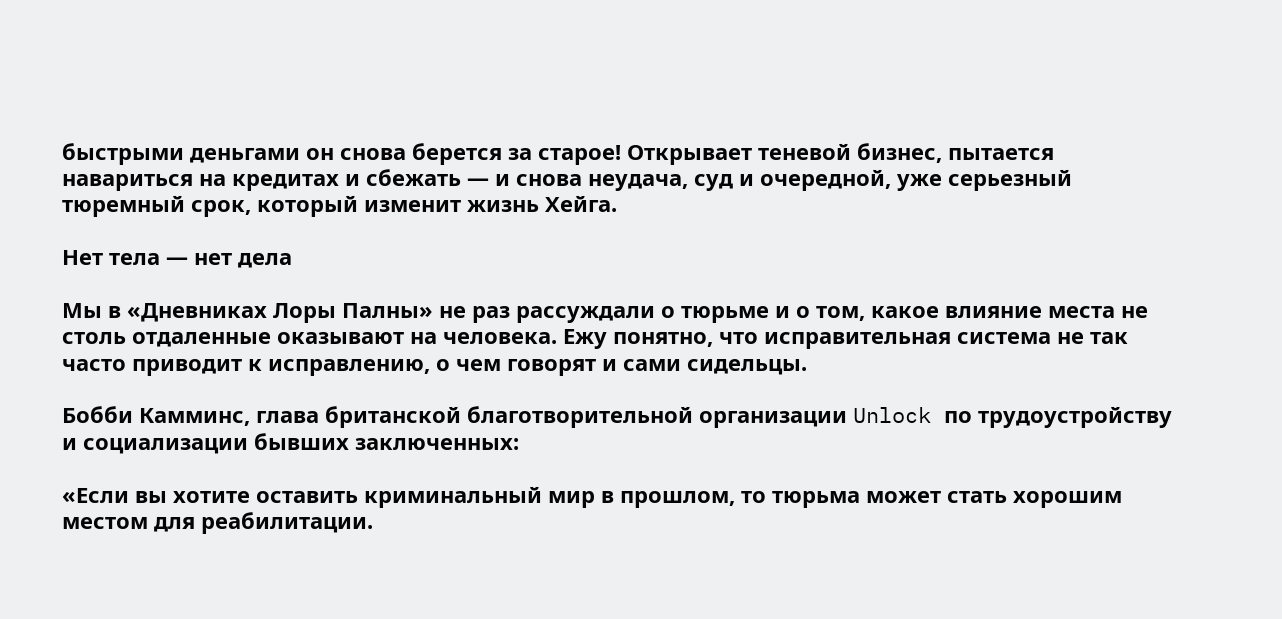быстрыми деньгами он снова берется за старое! Открывает теневой бизнес, пытается навариться на кредитах и сбежать — и снова неудача, суд и очередной, уже серьезный тюремный срок, который изменит жизнь Хейга.

Нет тела — нет дела

Мы в «Дневниках Лоры Палны» не раз рассуждали о тюрьме и о том, какое влияние места не столь отдаленные оказывают на человека. Ежу понятно, что исправительная система не так часто приводит к исправлению, о чем говорят и сами сидельцы.

Бобби Камминс, глава британской благотворительной организации Unlock по трудоустройству и социализации бывших заключенных:

«Если вы хотите оставить криминальный мир в прошлом, то тюрьма может стать хорошим местом для реабилитации.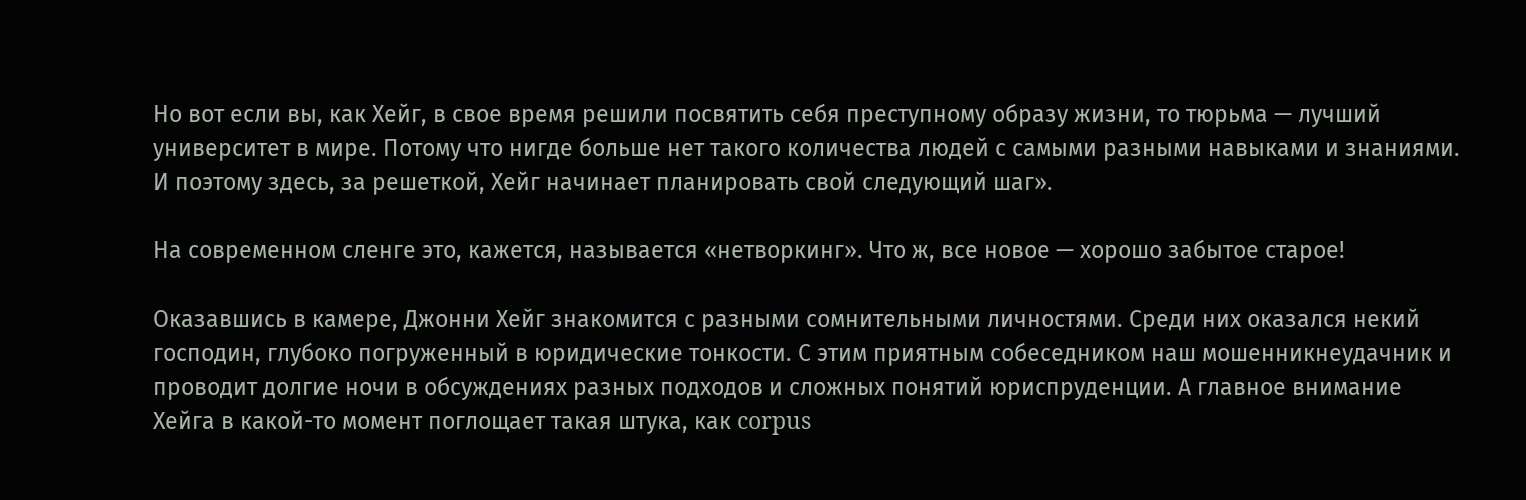Но вот если вы, как Хейг, в свое время решили посвятить себя преступному образу жизни, то тюрьма — лучший университет в мире. Потому что нигде больше нет такого количества людей с самыми разными навыками и знаниями. И поэтому здесь, за решеткой, Хейг начинает планировать свой следующий шаг».

На современном сленге это, кажется, называется «нетворкинг». Что ж, все новое — хорошо забытое старое!

Оказавшись в камере, Джонни Хейг знакомится с разными сомнительными личностями. Среди них оказался некий господин, глубоко погруженный в юридические тонкости. С этим приятным собеседником наш мошенникнеудачник и проводит долгие ночи в обсуждениях разных подходов и сложных понятий юриспруденции. А главное внимание Хейга в какой-то момент поглощает такая штука, как corpus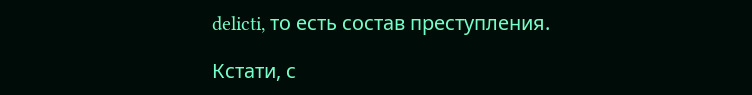delicti, то есть состав преступления.

Кстати, с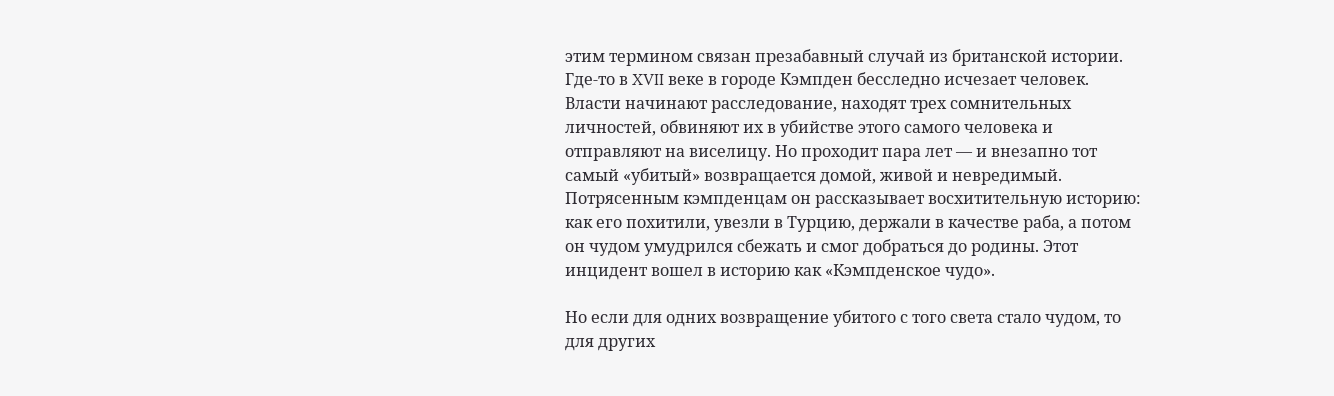этим термином связан презабавный случай из британской истории. Где-то в XVII веке в городе Кэмпден бесследно исчезает человек. Власти начинают расследование, находят трех сомнительных личностей, обвиняют их в убийстве этого самого человека и отправляют на виселицу. Но проходит пара лет — и внезапно тот самый «убитый» возвращается домой, живой и невредимый. Потрясенным кэмпденцам он рассказывает восхитительную историю: как его похитили, увезли в Турцию, держали в качестве раба, а потом он чудом умудрился сбежать и смог добраться до родины. Этот инцидент вошел в историю как «Кэмпденское чудо».

Но если для одних возвращение убитого с того света стало чудом, то для других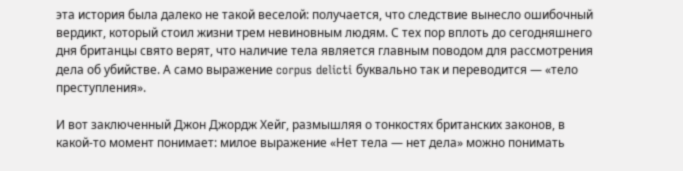эта история была далеко не такой веселой: получается, что следствие вынесло ошибочный вердикт, который стоил жизни трем невиновным людям. С тех пор вплоть до сегодняшнего дня британцы свято верят, что наличие тела является главным поводом для рассмотрения дела об убийстве. А само выражение corpus delicti буквально так и переводится — «тело преступления».

И вот заключенный Джон Джордж Хейг, размышляя о тонкостях британских законов, в какой-то момент понимает: милое выражение «Нет тела — нет дела» можно понимать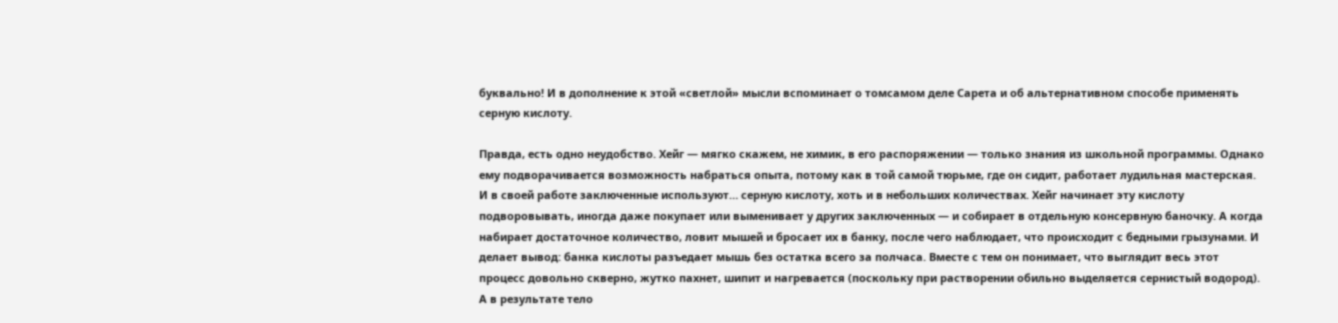буквально! И в дополнение к этой «светлой» мысли вспоминает о томсамом деле Сарета и об альтернативном способе применять серную кислоту.

Правда, есть одно неудобство. Хейг — мягко скажем, не химик, в его распоряжении — только знания из школьной программы. Однако ему подворачивается возможность набраться опыта, потому как в той самой тюрьме, где он сидит, работает лудильная мастерская. И в своей работе заключенные используют… серную кислоту, хоть и в небольших количествах. Хейг начинает эту кислоту подворовывать, иногда даже покупает или выменивает у других заключенных — и собирает в отдельную консервную баночку. А когда набирает достаточное количество, ловит мышей и бросает их в банку, после чего наблюдает, что происходит с бедными грызунами. И делает вывод: банка кислоты разъедает мышь без остатка всего за полчаса. Вместе с тем он понимает, что выглядит весь этот процесс довольно скверно, жутко пахнет, шипит и нагревается (поскольку при растворении обильно выделяется сернистый водород). А в результате тело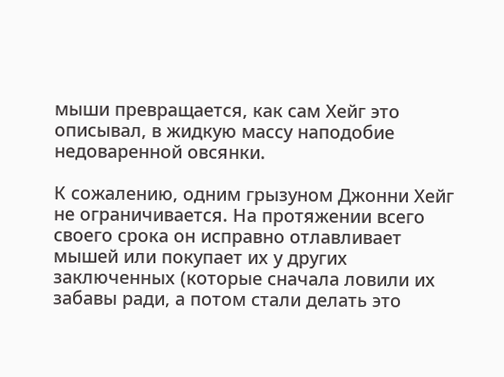мыши превращается, как сам Хейг это описывал, в жидкую массу наподобие недоваренной овсянки.

К сожалению, одним грызуном Джонни Хейг не ограничивается. На протяжении всего своего срока он исправно отлавливает мышей или покупает их у других заключенных (которые сначала ловили их забавы ради, а потом стали делать это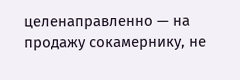целенаправленно — на продажу сокамернику, не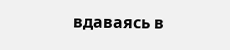вдаваясь в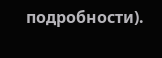подробности).